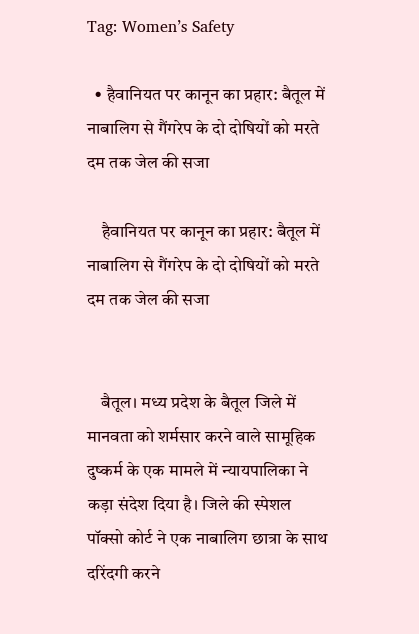Tag: Women’s Safety

  • हैवानियत पर कानून का प्रहार: बैतूल में नाबालिग से गैंगरेप के दो दोषियों को मरते दम तक जेल की सजा

    हैवानियत पर कानून का प्रहार: बैतूल में नाबालिग से गैंगरेप के दो दोषियों को मरते दम तक जेल की सजा


    बैतूल। मध्य प्रदेश के बैतूल जिले में मानवता को शर्मसार करने वाले सामूहिक दुष्कर्म के एक मामले में न्यायपालिका ने कड़ा संदेश दिया है। जिले की स्पेशल पॉक्सो कोर्ट ने एक नाबालिग छात्रा के साथ दरिंदगी करने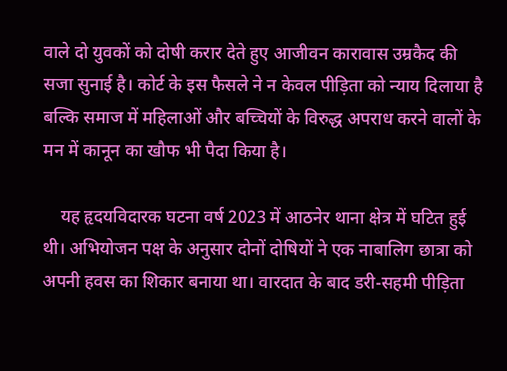वाले दो युवकों को दोषी करार देते हुए आजीवन कारावास उम्रकैद की सजा सुनाई है। कोर्ट के इस फैसले ने न केवल पीड़िता को न्याय दिलाया है बल्कि समाज में महिलाओं और बच्चियों के विरुद्ध अपराध करने वालों के मन में कानून का खौफ भी पैदा किया है।

    यह हृदयविदारक घटना वर्ष 2023 में आठनेर थाना क्षेत्र में घटित हुई थी। अभियोजन पक्ष के अनुसार दोनों दोषियों ने एक नाबालिग छात्रा को अपनी हवस का शिकार बनाया था। वारदात के बाद डरी-सहमी पीड़िता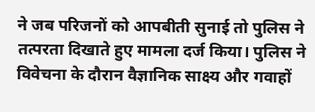ने जब परिजनों को आपबीती सुनाई तो पुलिस ने तत्परता दिखाते हुए मामला दर्ज किया। पुलिस ने विवेचना के दौरान वैज्ञानिक साक्ष्य और गवाहों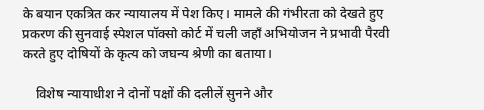के बयान एकत्रित कर न्यायालय में पेश किए। मामले की गंभीरता को देखते हुए प्रकरण की सुनवाई स्पेशल पॉक्सो कोर्ट में चली जहाँ अभियोजन ने प्रभावी पैरवी करते हुए दोषियों के कृत्य को जघन्य श्रेणी का बताया।

    विशेष न्यायाधीश ने दोनों पक्षों की दलीलें सुनने और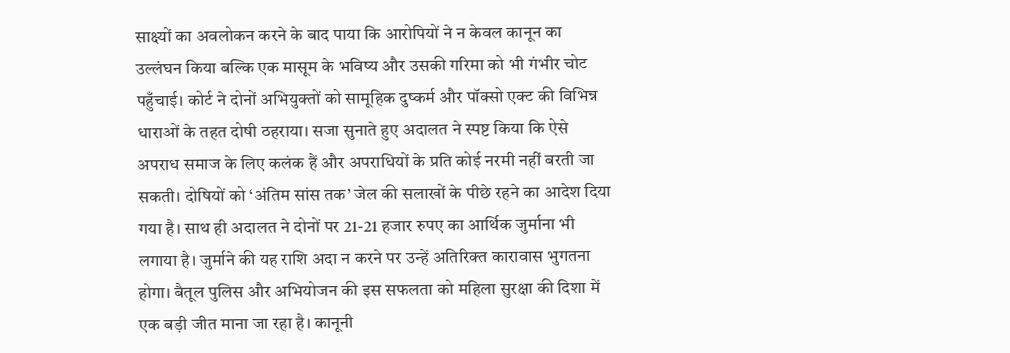साक्ष्यों का अवलोकन करने के बाद पाया कि आरोपियों ने न केवल कानून का उल्लंघन किया बल्कि एक मासूम के भविष्य और उसकी गरिमा को भी गंभीर चोट पहुँचाई। कोर्ट ने दोनों अभियुक्तों को सामूहिक दुष्कर्म और पॉक्सो एक्ट की विभिन्न धाराओं के तहत दोषी ठहराया। सजा सुनाते हुए अदालत ने स्पष्ट किया कि ऐसे अपराध समाज के लिए कलंक हैं और अपराधियों के प्रति कोई नरमी नहीं बरती जा सकती। दोषियों को ‘अंतिम सांस तक’ जेल की सलाखों के पीछे रहने का आदेश दिया गया है। साथ ही अदालत ने दोनों पर 21-21 हजार रुपए का आर्थिक जुर्माना भी लगाया है। जुर्माने की यह राशि अदा न करने पर उन्हें अतिरिक्त कारावास भुगतना होगा। बैतूल पुलिस और अभियोजन की इस सफलता को महिला सुरक्षा की दिशा में एक बड़ी जीत माना जा रहा है। कानूनी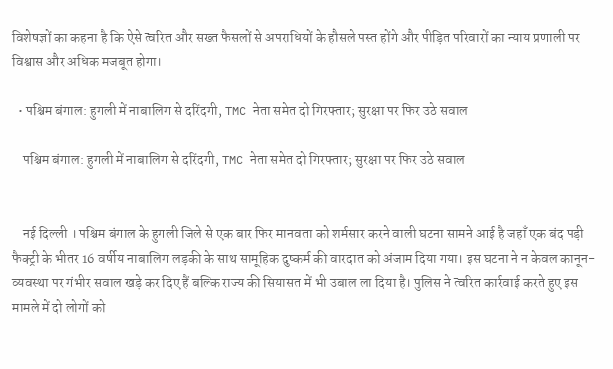विशेषज्ञों का कहना है कि ऐसे त्वरित और सख्त फैसलों से अपराधियों के हौसले पस्त होंगे और पीड़ित परिवारों का न्याय प्रणाली पर विश्वास और अधिक मजबूत होगा।

  • पश्चिम बंगाल: हुगली में नाबालिग से दरिंदगी, TMC नेता समेत दो गिरफ्तार; सुरक्षा पर फिर उठे सवाल

    पश्चिम बंगाल: हुगली में नाबालिग से दरिंदगी, TMC नेता समेत दो गिरफ्तार; सुरक्षा पर फिर उठे सवाल


    नई दिल्ली । पश्चिम बंगाल के हुगली जिले से एक बार फिर मानवता को शर्मसार करने वाली घटना सामने आई है जहाँ एक बंद पड़ी फैक्ट्री के भीतर 16 वर्षीय नाबालिग लड़की के साथ सामूहिक दुष्कर्म की वारदात को अंजाम दिया गया। इस घटना ने न केवल कानून-व्यवस्था पर गंभीर सवाल खड़े कर दिए हैं बल्कि राज्य की सियासत में भी उबाल ला दिया है। पुलिस ने त्वरित कार्रवाई करते हुए इस मामले में दो लोगों को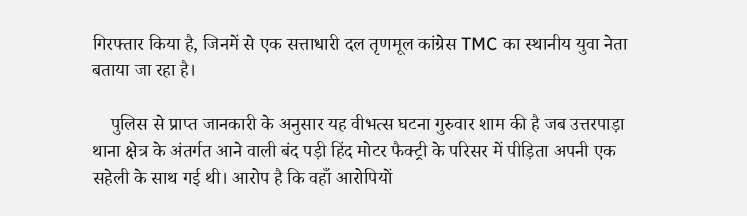गिरफ्तार किया है, जिनमें से एक सत्ताधारी दल तृणमूल कांग्रेस TMC का स्थानीय युवा नेता बताया जा रहा है।

    पुलिस से प्राप्त जानकारी के अनुसार यह वीभत्स घटना गुरुवार शाम की है जब उत्तरपाड़ा थाना क्षेत्र के अंतर्गत आने वाली बंद पड़ी हिंद मोटर फैक्ट्री के परिसर में पीड़िता अपनी एक सहेली के साथ गई थी। आरोप है कि वहाँ आरोपियों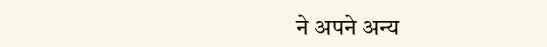ने अपने अन्य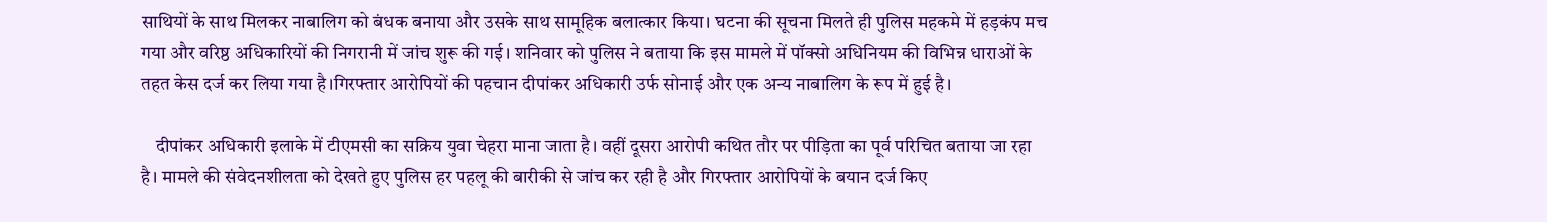साथियों के साथ मिलकर नाबालिग को बंधक बनाया और उसके साथ सामूहिक बलात्कार किया। घटना की सूचना मिलते ही पुलिस महकमे में हड़कंप मच गया और वरिष्ठ अधिकारियों की निगरानी में जांच शुरू की गई। शनिवार को पुलिस ने बताया कि इस मामले में पॉक्सो अधिनियम की विभिन्न धाराओं के तहत केस दर्ज कर लिया गया है।गिरफ्तार आरोपियों की पहचान दीपांकर अधिकारी उर्फ सोनाई और एक अन्य नाबालिग के रूप में हुई है।

    दीपांकर अधिकारी इलाके में टीएमसी का सक्रिय युवा चेहरा माना जाता है। वहीं दूसरा आरोपी कथित तौर पर पीड़िता का पूर्व परिचित बताया जा रहा है। मामले की संवेदनशीलता को देखते हुए पुलिस हर पहलू की बारीकी से जांच कर रही है और गिरफ्तार आरोपियों के बयान दर्ज किए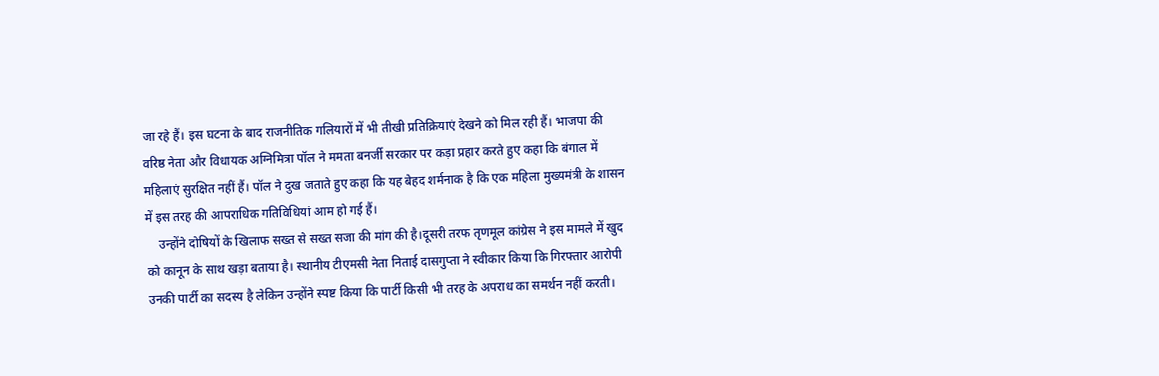जा रहे हैं। इस घटना के बाद राजनीतिक गलियारों में भी तीखी प्रतिक्रियाएं देखने को मिल रही हैं। भाजपा की वरिष्ठ नेता और विधायक अग्निमित्रा पॉल ने ममता बनर्जी सरकार पर कड़ा प्रहार करते हुए कहा कि बंगाल में महिलाएं सुरक्षित नहीं हैं। पॉल ने दुख जताते हुए कहा कि यह बेहद शर्मनाक है कि एक महिला मुख्यमंत्री के शासन में इस तरह की आपराधिक गतिविधियां आम हो गई हैं।
    उन्होंने दोषियों के खिलाफ सख्त से सख्त सजा की मांग की है।दूसरी तरफ तृणमूल कांग्रेस ने इस मामले में खुद को कानून के साथ खड़ा बताया है। स्थानीय टीएमसी नेता निताई दासगुप्ता ने स्वीकार किया कि गिरफ्तार आरोपी उनकी पार्टी का सदस्य है लेकिन उन्होंने स्पष्ट किया कि पार्टी किसी भी तरह के अपराध का समर्थन नहीं करती।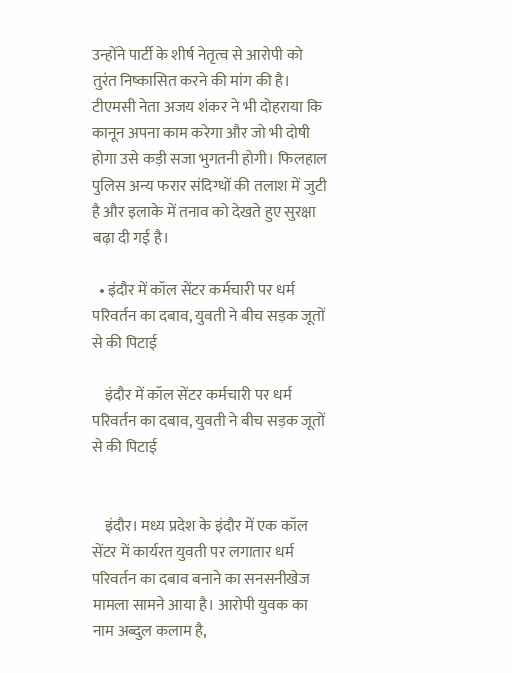उन्होंने पार्टी के शीर्ष नेतृत्व से आरोपी को तुरंत निष्कासित करने की मांग की है। टीएमसी नेता अजय शंकर ने भी दोहराया कि कानून अपना काम करेगा और जो भी दोषी होगा उसे कड़ी सजा भुगतनी होगी। फिलहाल पुलिस अन्य फरार संदिग्धों की तलाश में जुटी है और इलाके में तनाव को देखते हुए सुरक्षा बढ़ा दी गई है।

  • इंदौर में कॉल सेंटर कर्मचारी पर धर्म परिवर्तन का दबाव, युवती ने बीच सड़क जूतों से की पिटाई

    इंदौर में कॉल सेंटर कर्मचारी पर धर्म परिवर्तन का दबाव, युवती ने बीच सड़क जूतों से की पिटाई


    इंदौर। मध्य प्रदेश के इंदौर में एक कॉल सेंटर में कार्यरत युवती पर लगातार धर्म परिवर्तन का दबाव बनाने का सनसनीखेज मामला सामने आया है। आरोपी युवक का नाम अब्दुल कलाम है,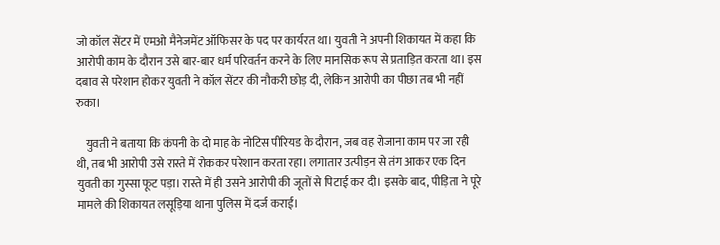जो कॉल सेंटर में एमओ मैनेजमेंट ऑफिसर के पद पर कार्यरत था। युवती ने अपनी शिकायत में कहा कि आरोपी काम के दौरान उसे बार-बार धर्म परिवर्तन करने के लिए मानसिक रूप से प्रताड़ित करता था। इस दबाव से परेशान होकर युवती ने कॉल सेंटर की नौकरी छोड़ दी, लेकिन आरोपी का पीछा तब भी नहीं रुका।

    युवती ने बताया कि कंपनी के दो माह के नोटिस पीरियड के दौरान, जब वह रोजाना काम पर जा रही थी, तब भी आरोपी उसे रास्ते में रोककर परेशान करता रहा। लगातार उत्पीड़न से तंग आकर एक दिन युवती का गुस्सा फूट पड़ा। रास्ते में ही उसने आरोपी की जूतों से पिटाई कर दी। इसके बाद, पीड़िता ने पूरे मामले की शिकायत लसूड़िया थाना पुलिस में दर्ज कराई।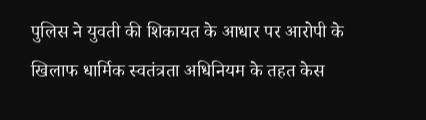पुलिस ने युवती की शिकायत के आधार पर आरोपी के खिलाफ धार्मिक स्वतंत्रता अधिनियम के तहत केस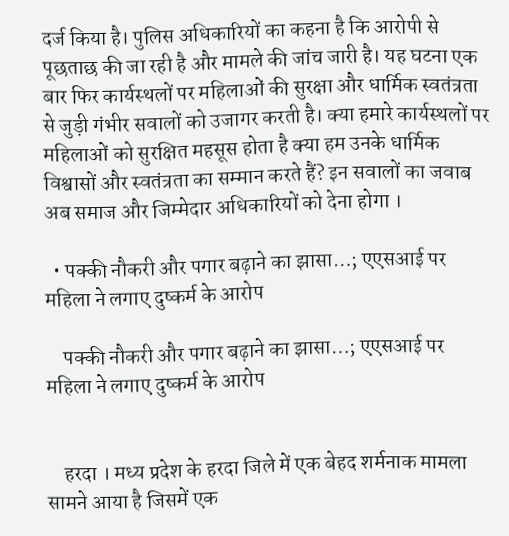दर्ज किया है। पुलिस अधिकारियों का कहना है कि आरोपी से पूछताछ की जा रही है और मामले की जांच जारी है। यह घटना एक बार फिर कार्यस्थलों पर महिलाओं की सुरक्षा और धार्मिक स्वतंत्रता से जुड़ी गंभीर सवालों को उजागर करती है। क्या हमारे कार्यस्थलों पर महिलाओं को सुरक्षित महसूस होता है क्या हम उनके धार्मिक विश्वासों और स्वतंत्रता का सम्मान करते हैं? इन सवालों का जवाब अब समाज और जिम्मेदार अधिकारियों को देना होगा ।

  • पक्की नौकरी और पगार बढ़ाने का झासा…; एएसआई पर महिला ने लगाए दुष्कर्म के आरोप

    पक्की नौकरी और पगार बढ़ाने का झासा…; एएसआई पर महिला ने लगाए दुष्कर्म के आरोप


    हरदा । मध्य प्रदेश के हरदा जिले में एक बेहद शर्मनाक मामला सामने आया है जिसमें एक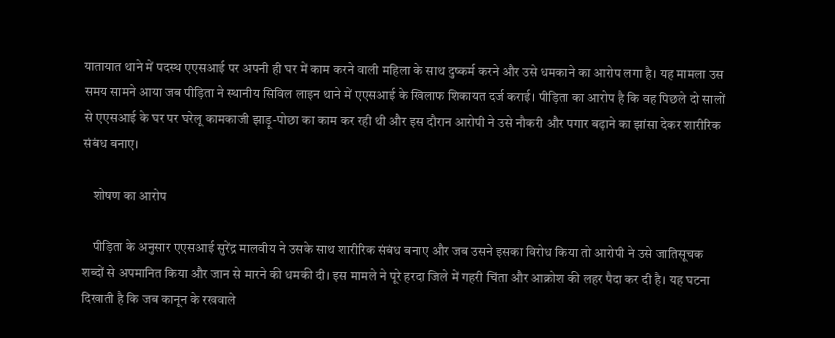यातायात थाने में पदस्थ एएसआई पर अपनी ही घर में काम करने वाली महिला के साथ दुष्कर्म करने और उसे धमकाने का आरोप लगा है। यह मामला उस समय सामने आया जब पीड़िता ने स्थानीय सिविल लाइन थाने में एएसआई के खिलाफ शिकायत दर्ज कराई। पीड़िता का आरोप है कि वह पिछले दो सालों से एएसआई के घर पर घरेलू कामकाजी झाड़ू-पोछा का काम कर रही थी और इस दौरान आरोपी ने उसे नौकरी और पगार बढ़ाने का झांसा देकर शारीरिक संबंध बनाए।

    शोषण का आरोप

    पीड़िता के अनुसार एएसआई सुरेंद्र मालवीय ने उसके साथ शारीरिक संबंध बनाए और जब उसने इसका विरोध किया तो आरोपी ने उसे जातिसूचक शब्दों से अपमानित किया और जान से मारने की धमकी दी। इस मामले ने पूरे हरदा जिले में गहरी चिंता और आक्रोश की लहर पैदा कर दी है। यह घटना दिखाती है कि जब कानून के रखवाले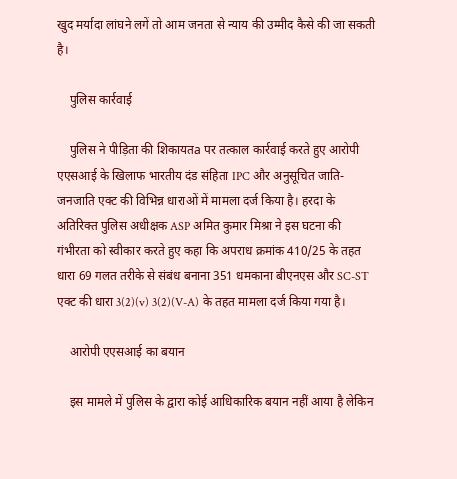खुद मर्यादा लांघने लगें तो आम जनता से न्याय की उम्मीद कैसे की जा सकती है।

    पुलिस कार्रवाई

    पुलिस ने पीड़िता की शिकायतa पर तत्काल कार्रवाई करते हुए आरोपी एएसआई के खिलाफ भारतीय दंड संहिता IPC और अनुसूचित जाति-जनजाति एक्ट की विभिन्न धाराओं में मामला दर्ज किया है। हरदा के अतिरिक्त पुलिस अधीक्षक ASP अमित कुमार मिश्रा ने इस घटना की गंभीरता को स्वीकार करते हुए कहा कि अपराध क्रमांक 410/25 के तहत धारा 69 गलत तरीके से संबंध बनाना 351 धमकाना बीएनएस और SC-ST एक्ट की धारा 3(2)(v) 3(2)(V-A) के तहत मामला दर्ज किया गया है।

    आरोपी एएसआई का बयान

    इस मामले में पुलिस के द्वारा कोई आधिकारिक बयान नहीं आया है लेकिन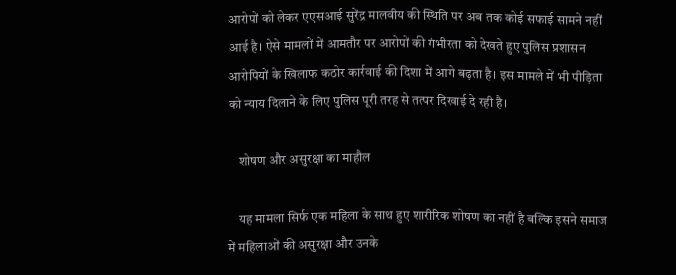आरोपों को लेकर एएसआई सुरेंद्र मालवीय की स्थिति पर अब तक कोई सफाई सामने नहीं आई है। ऐसे मामलों में आमतौर पर आरोपों की गंभीरता को देखते हुए पुलिस प्रशासन आरोपियों के खिलाफ कठोर कार्रवाई की दिशा में आगे बढ़ता है। इस मामले में भी पीड़िता को न्याय दिलाने के लिए पुलिस पूरी तरह से तत्पर दिखाई दे रही है।

    शोषण और असुरक्षा का माहौल

    यह मामला सिर्फ एक महिला के साथ हुए शारीरिक शोषण का नहीं है बल्कि इसने समाज में महिलाओं की असुरक्षा और उनके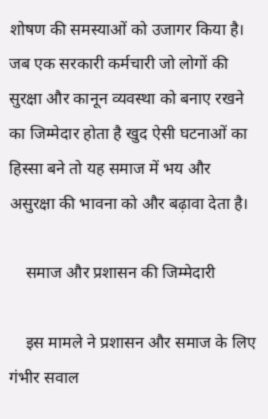शोषण की समस्याओं को उजागर किया है। जब एक सरकारी कर्मचारी जो लोगों की सुरक्षा और कानून व्यवस्था को बनाए रखने का जिम्मेदार होता है खुद ऐसी घटनाओं का हिस्सा बने तो यह समाज में भय और असुरक्षा की भावना को और बढ़ावा देता है।

    समाज और प्रशासन की जिम्मेदारी

    इस मामले ने प्रशासन और समाज के लिए गंभीर सवाल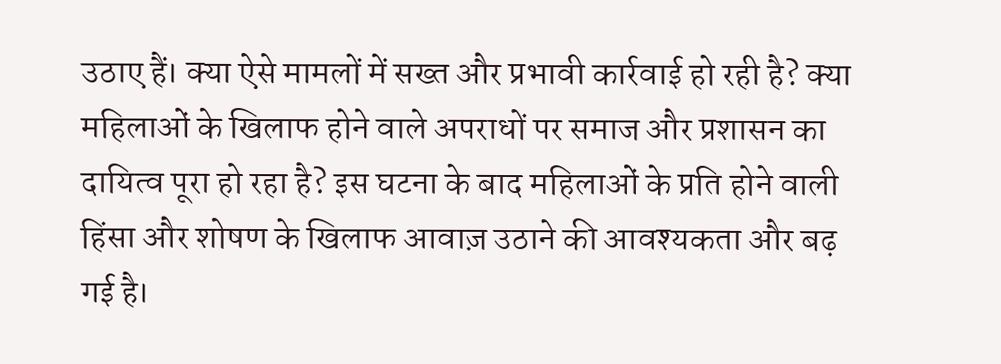उठाए हैं। क्या ऐसे मामलों में सख्त और प्रभावी कार्रवाई हो रही है? क्या महिलाओं के खिलाफ होने वाले अपराधों पर समाज और प्रशासन का दायित्व पूरा हो रहा है? इस घटना के बाद महिलाओं के प्रति होने वाली हिंसा और शोषण के खिलाफ आवाज़ उठाने की आवश्यकता और बढ़ गई है।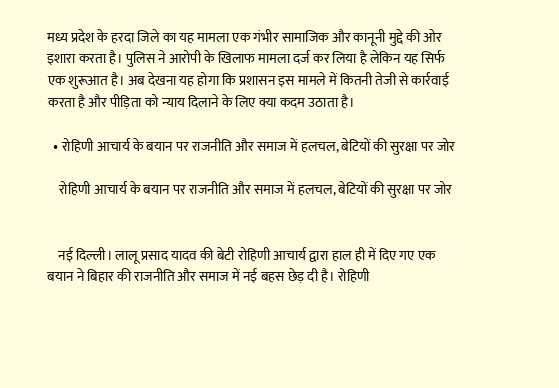मध्य प्रदेश के हरदा जिले का यह मामला एक गंभीर सामाजिक और कानूनी मुद्दे की ओर इशारा करता है। पुलिस ने आरोपी के खिलाफ मामला दर्ज कर लिया है लेकिन यह सिर्फ एक शुरूआत है। अब देखना यह होगा कि प्रशासन इस मामले में कितनी तेजी से कार्रवाई करता है और पीड़िता को न्याय दिलाने के लिए क्या कदम उठाता है।

  • रोहिणी आचार्य के बयान पर राजनीति और समाज में हलचल, बेटियों की सुरक्षा पर जोर

    रोहिणी आचार्य के बयान पर राजनीति और समाज में हलचल, बेटियों की सुरक्षा पर जोर


    नई दिल्ली। लालू प्रसाद यादव की बेटी रोहिणी आचार्य द्वारा हाल ही में दिए गए एक बयान ने बिहार की राजनीति और समाज में नई बहस छेड़ दी है। रोहिणी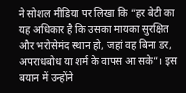ने सोशल मीडिया पर लिखा कि “हर बेटी का यह अधिकार है कि उसका मायका सुरक्षित और भरोसेमंद स्थान हो, जहां वह बिना डर, अपराधबोध या शर्म के वापस आ सके”। इस बयान में उन्होंने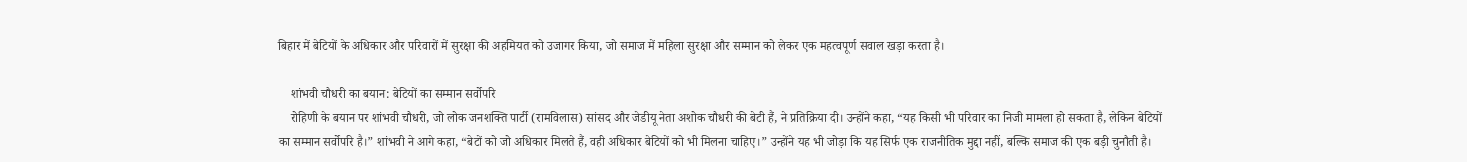बिहार में बेटियों के अधिकार और परिवारों में सुरक्षा की अहमियत को उजागर किया, जो समाज में महिला सुरक्षा और सम्मान को लेकर एक महत्वपूर्ण सवाल खड़ा करता है।

    शांभवी चौधरी का बयान: बेटियों का सम्मान सर्वोपरि
    रोहिणी के बयान पर शांभवी चौधरी, जो लोक जनशक्ति पार्टी (रामविलास) सांसद और जेडीयू नेता अशोक चौधरी की बेटी हैं, ने प्रतिक्रिया दी। उन्होंने कहा, “यह किसी भी परिवार का निजी मामला हो सकता है, लेकिन बेटियों का सम्मान सर्वोपरि है।” शांभवी ने आगे कहा, “बेटों को जो अधिकार मिलते हैं, वही अधिकार बेटियों को भी मिलना चाहिए।” उन्होंने यह भी जोड़ा कि यह सिर्फ एक राजनीतिक मुद्दा नहीं, बल्कि समाज की एक बड़ी चुनौती है।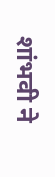शांभवी ने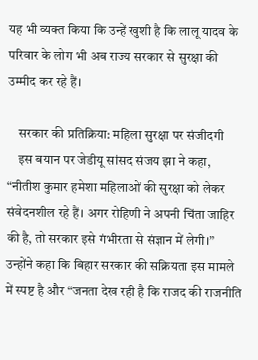यह भी व्यक्त किया कि उन्हें खुशी है कि लालू यादव के परिवार के लोग भी अब राज्य सरकार से सुरक्षा की उम्मीद कर रहे हैं।

    सरकार की प्रतिक्रिया: महिला सुरक्षा पर संजीदगी
    इस बयान पर जेडीयू सांसद संजय झा ने कहा, “नीतीश कुमार हमेशा महिलाओं की सुरक्षा को लेकर संवेदनशील रहे हैं। अगर रोहिणी ने अपनी चिंता जाहिर की है, तो सरकार इसे गंभीरता से संज्ञान में लेगी।” उन्होंने कहा कि बिहार सरकार की सक्रियता इस मामले में स्पष्ट है और “जनता देख रही है कि राजद की राजनीति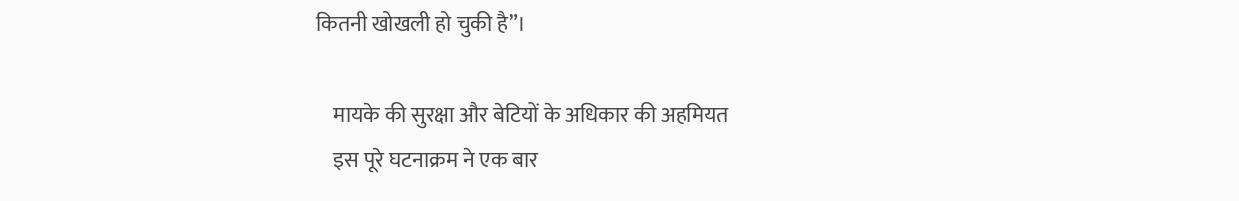कितनी खोखली हो चुकी है”।

    मायके की सुरक्षा और बेटियों के अधिकार की अहमियत
    इस पूरे घटनाक्रम ने एक बार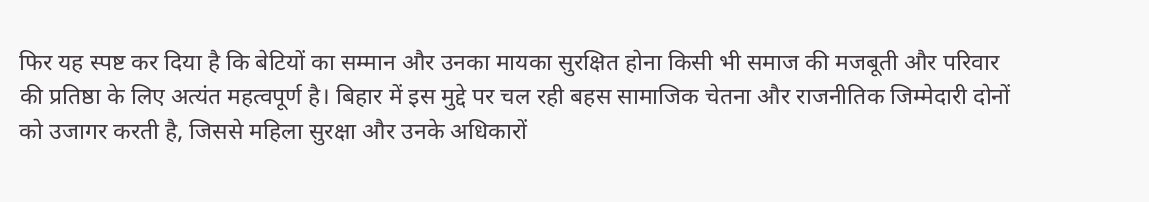फिर यह स्पष्ट कर दिया है कि बेटियों का सम्मान और उनका मायका सुरक्षित होना किसी भी समाज की मजबूती और परिवार की प्रतिष्ठा के लिए अत्यंत महत्वपूर्ण है। बिहार में इस मुद्दे पर चल रही बहस सामाजिक चेतना और राजनीतिक जिम्मेदारी दोनों को उजागर करती है, जिससे महिला सुरक्षा और उनके अधिकारों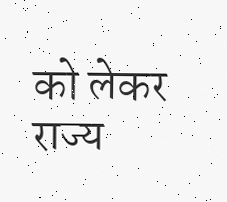को लेकर राज्य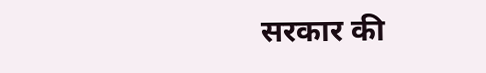सरकार की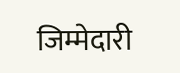जिम्मेदारी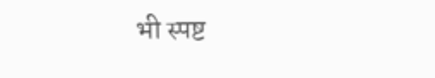भी स्पष्ट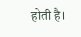होती है।